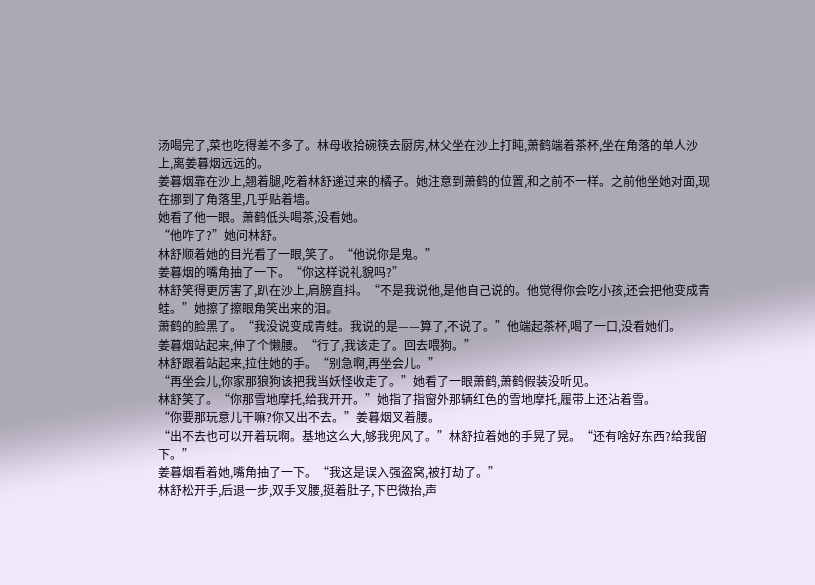汤喝完了,菜也吃得差不多了。林母收拾碗筷去厨房,林父坐在沙上打盹,萧鹤端着茶杯,坐在角落的单人沙上,离姜暮烟远远的。
姜暮烟靠在沙上,翘着腿,吃着林舒递过来的橘子。她注意到萧鹤的位置,和之前不一样。之前他坐她对面,现在挪到了角落里,几乎贴着墙。
她看了他一眼。萧鹤低头喝茶,没看她。
“他咋了?”她问林舒。
林舒顺着她的目光看了一眼,笑了。“他说你是鬼。”
姜暮烟的嘴角抽了一下。“你这样说礼貌吗?”
林舒笑得更厉害了,趴在沙上,肩膀直抖。“不是我说他,是他自己说的。他觉得你会吃小孩,还会把他变成青蛙。”她擦了擦眼角笑出来的泪。
萧鹤的脸黑了。“我没说变成青蛙。我说的是——算了,不说了。”他端起茶杯,喝了一口,没看她们。
姜暮烟站起来,伸了个懒腰。“行了,我该走了。回去喂狗。”
林舒跟着站起来,拉住她的手。“别急啊,再坐会儿。”
“再坐会儿,你家那狼狗该把我当妖怪收走了。”她看了一眼萧鹤,萧鹤假装没听见。
林舒笑了。“你那雪地摩托,给我开开。”她指了指窗外那辆红色的雪地摩托,履带上还沾着雪。
“你要那玩意儿干嘛?你又出不去。”姜暮烟叉着腰。
“出不去也可以开着玩啊。基地这么大,够我兜风了。”林舒拉着她的手晃了晃。“还有啥好东西?给我留下。”
姜暮烟看着她,嘴角抽了一下。“我这是误入强盗窝,被打劫了。”
林舒松开手,后退一步,双手叉腰,挺着肚子,下巴微抬,声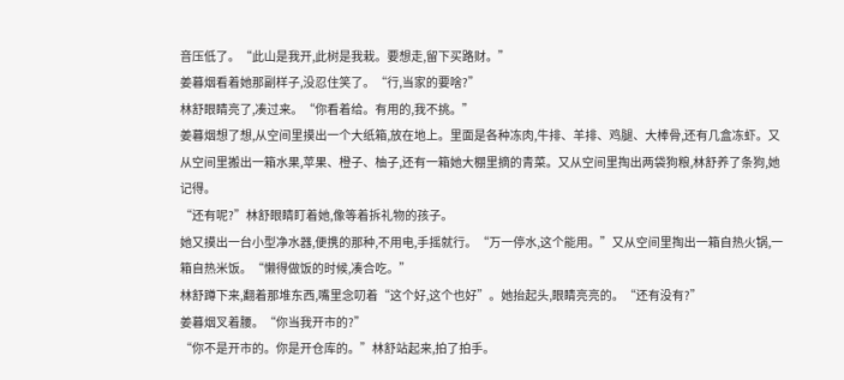音压低了。“此山是我开,此树是我栽。要想走,留下买路财。”
姜暮烟看着她那副样子,没忍住笑了。“行,当家的要啥?”
林舒眼睛亮了,凑过来。“你看着给。有用的,我不挑。”
姜暮烟想了想,从空间里摸出一个大纸箱,放在地上。里面是各种冻肉,牛排、羊排、鸡腿、大棒骨,还有几盒冻虾。又从空间里搬出一箱水果,苹果、橙子、柚子,还有一箱她大棚里摘的青菜。又从空间里掏出两袋狗粮,林舒养了条狗,她记得。
“还有呢?”林舒眼睛盯着她,像等着拆礼物的孩子。
她又摸出一台小型净水器,便携的那种,不用电,手摇就行。“万一停水,这个能用。”又从空间里掏出一箱自热火锅,一箱自热米饭。“懒得做饭的时候,凑合吃。”
林舒蹲下来,翻着那堆东西,嘴里念叨着“这个好,这个也好”。她抬起头,眼睛亮亮的。“还有没有?”
姜暮烟叉着腰。“你当我开市的?”
“你不是开市的。你是开仓库的。”林舒站起来,拍了拍手。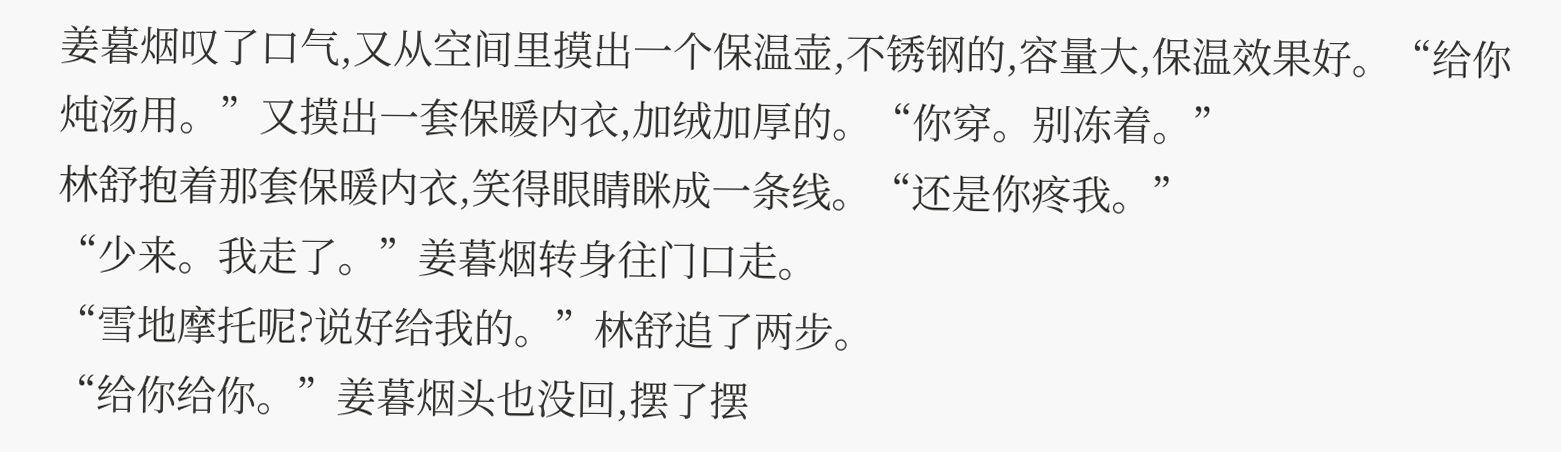姜暮烟叹了口气,又从空间里摸出一个保温壶,不锈钢的,容量大,保温效果好。“给你炖汤用。”又摸出一套保暖内衣,加绒加厚的。“你穿。别冻着。”
林舒抱着那套保暖内衣,笑得眼睛眯成一条线。“还是你疼我。”
“少来。我走了。”姜暮烟转身往门口走。
“雪地摩托呢?说好给我的。”林舒追了两步。
“给你给你。”姜暮烟头也没回,摆了摆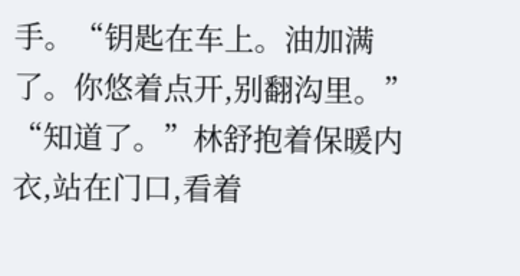手。“钥匙在车上。油加满了。你悠着点开,别翻沟里。”
“知道了。”林舒抱着保暖内衣,站在门口,看着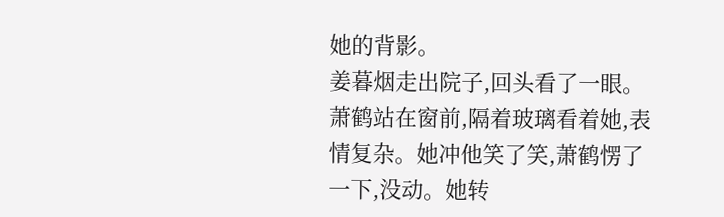她的背影。
姜暮烟走出院子,回头看了一眼。萧鹤站在窗前,隔着玻璃看着她,表情复杂。她冲他笑了笑,萧鹤愣了一下,没动。她转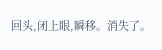回头,闭上眼,瞬移。消失了。